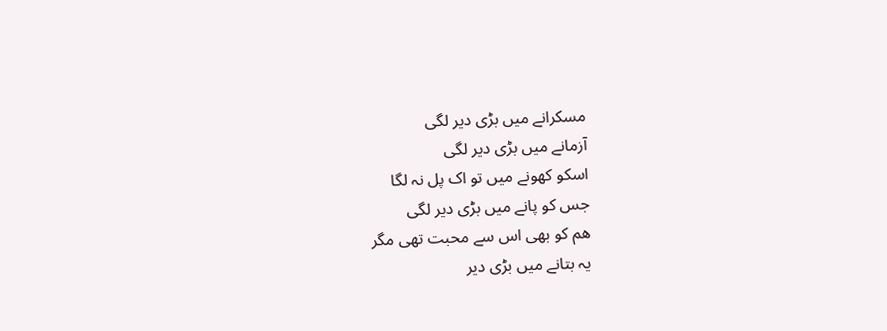مسکرانے میں بڑی دیر لگی
آزمانے میں بڑی دیر لگی
اسکو کھونے میں تو اک پل نہ لگا
جس کو پانے میں بڑی دیر لگی
ھم کو بھی اس سے محبت تھی مگر
یہ بتانے میں بڑی دیر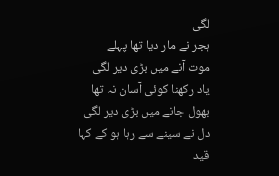لگی
ہجر نے مار دیا تھا پہلے
موت آنے میں بڑی دیر لگی
یاد رکھنا کوئی آسان نہ تھا
بھول جانے میں بڑی دیر لگی
دل نے سینے سے رہا ہو کے کہا
قید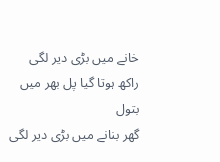خانے میں بڑی دیر لگی
راکھ ہوتا گیا پل بھر میں بتول
گھر بنانے میں بڑی دیر لگی